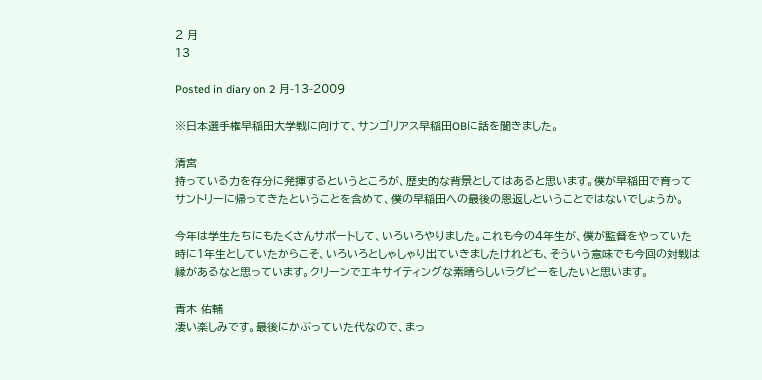2 月
13

Posted in diary on 2 月-13-2009

※日本選手権早稲田大学戦に向けて、サンゴリアス早稲田OBに話を聞きました。

清宮
持っている力を存分に発揮するというところが、歴史的な背景としてはあると思います。僕が早稲田で育ってサントリーに帰ってきたということを含めて、僕の早稲田への最後の恩返しということではないでしょうか。

今年は学生たちにもたくさんサポートして、いろいろやりました。これも今の4年生が、僕が監督をやっていた時に1年生としていたからこそ、いろいろとしゃしゃり出ていきましたけれども、そういう意味でも今回の対戦は縁があるなと思っています。クリーンでエキサイティングな素晴らしいラグビーをしたいと思います。

青木 佑輔
凄い楽しみです。最後にかぶっていた代なので、まっ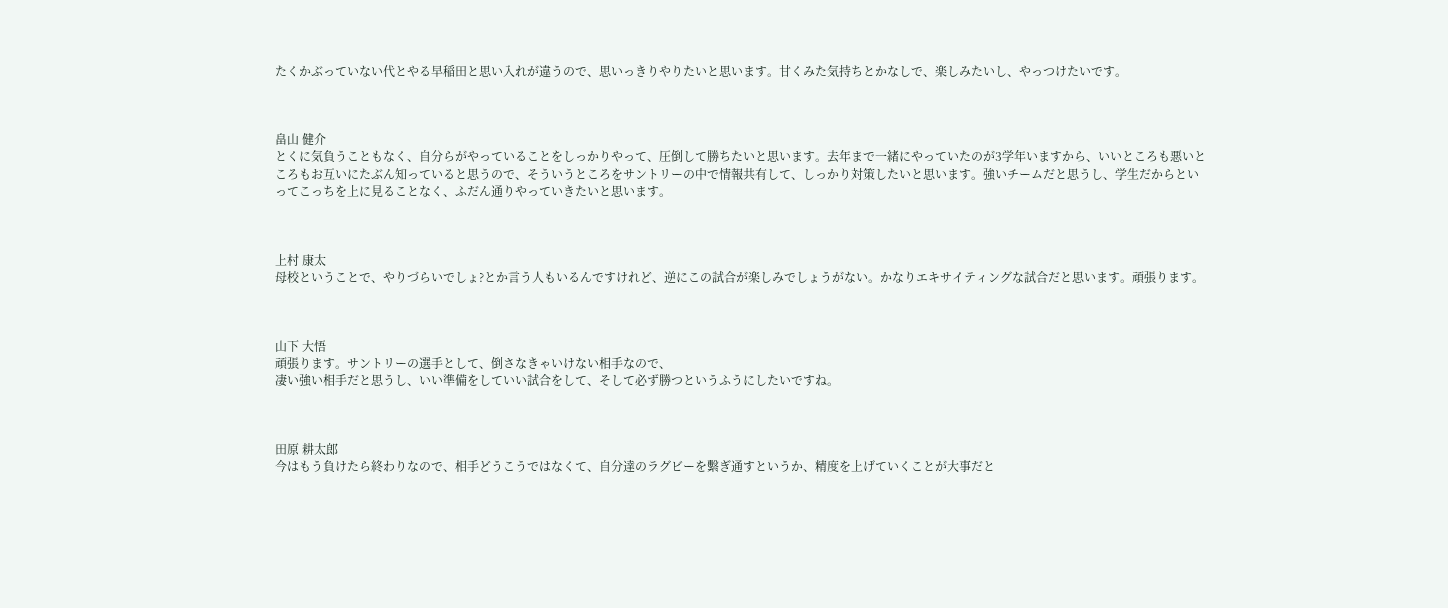たくかぶっていない代とやる早稲田と思い入れが違うので、思いっきりやりたいと思います。甘くみた気持ちとかなしで、楽しみたいし、やっつけたいです。



畠山 健介
とくに気負うこともなく、自分らがやっていることをしっかりやって、圧倒して勝ちたいと思います。去年まで一緒にやっていたのが3学年いますから、いいところも悪いところもお互いにたぶん知っていると思うので、そういうところをサントリーの中で情報共有して、しっかり対策したいと思います。強いチームだと思うし、学生だからといってこっちを上に見ることなく、ふだん通りやっていきたいと思います。



上村 康太
母校ということで、やりづらいでしょ?とか言う人もいるんですけれど、逆にこの試合が楽しみでしょうがない。かなりエキサイティングな試合だと思います。頑張ります。



山下 大悟
頑張ります。サントリーの選手として、倒さなきゃいけない相手なので、
凄い強い相手だと思うし、いい準備をしていい試合をして、そして必ず勝つというふうにしたいですね。



田原 耕太郎
今はもう負けたら終わりなので、相手どうこうではなくて、自分達のラグビーを繫ぎ通すというか、精度を上げていくことが大事だと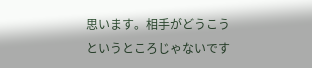思います。相手がどうこうというところじゃないです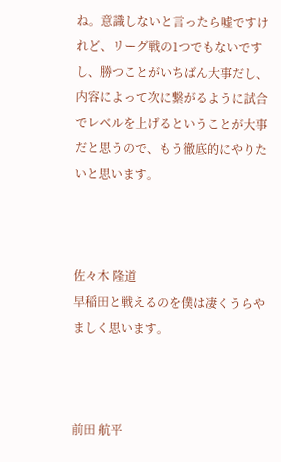ね。意識しないと言ったら嘘ですけれど、リーグ戦の1つでもないですし、勝つことがいちばん大事だし、内容によって次に繋がるように試合でレベルを上げるということが大事だと思うので、もう徹底的にやりたいと思います。



佐々木 隆道
早稲田と戦えるのを僕は凄くうらやましく思います。



前田 航平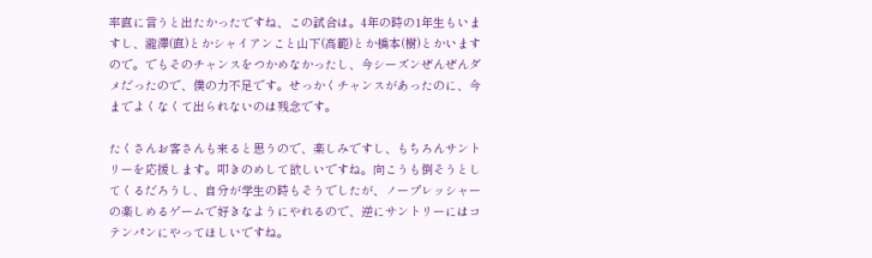率直に言うと出たかったですね、この試合は。4年の時の1年生もいますし、瀧澤(直)とかシャイアンこと山下(高範)とか橋本(樹)とかいますので。でもそのチャンスをつかめなかったし、今シーズンぜんぜんダメだったので、僕の力不足です。せっかくチャンスがあったのに、今までよくなくて出られないのは残念です。

たくさんお客さんも来ると思うので、楽しみですし、もちろんサントリーを応援します。叩きのめして欲しいですね。向こうも倒そうとしてくるだろうし、自分が学生の時もそうでしたが、ノープレッシャーの楽しめるゲームで好きなようにやれるので、逆にサントリーにはコテンパンにやってほしいですね。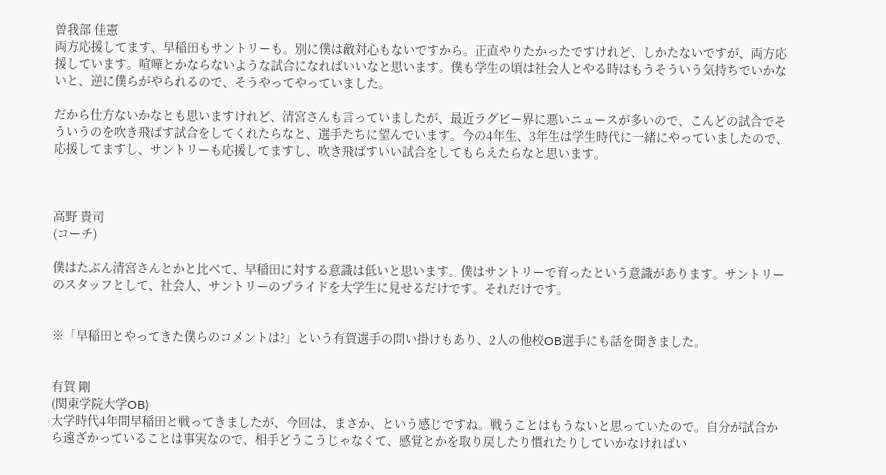曽我部 佳憲
両方応援してます、早稲田もサントリーも。別に僕は敵対心もないですから。正直やりたかったですけれど、しかたないですが、両方応援しています。喧嘩とかならないような試合になればいいなと思います。僕も学生の頃は社会人とやる時はもうそういう気持ちでいかないと、逆に僕らがやられるので、そうやってやっていました。

だから仕方ないかなとも思いますけれど、清宮さんも言っていましたが、最近ラグビー界に悪いニュースが多いので、こんどの試合でそういうのを吹き飛ばす試合をしてくれたらなと、選手たちに望んでいます。今の4年生、3年生は学生時代に一緒にやっていましたので、応援してますし、サントリーも応援してますし、吹き飛ばすいい試合をしてもらえたらなと思います。



高野 貴司
(コーチ)

僕はたぶん清宮さんとかと比べて、早稲田に対する意識は低いと思います。僕はサントリーで育ったという意識があります。サントリーのスタッフとして、社会人、サントリーのプライドを大学生に見せるだけです。それだけです。


※「早稲田とやってきた僕らのコメントは?」という有賀選手の問い掛けもあり、2人の他校OB選手にも話を聞きました。


有賀 剛
(関東学院大学OB)
大学時代4年間早稲田と戦ってきましたが、今回は、まさか、という感じですね。戦うことはもうないと思っていたので。自分が試合から遠ざかっていることは事実なので、相手どうこうじゃなくて、感覚とかを取り戻したり慣れたりしていかなければい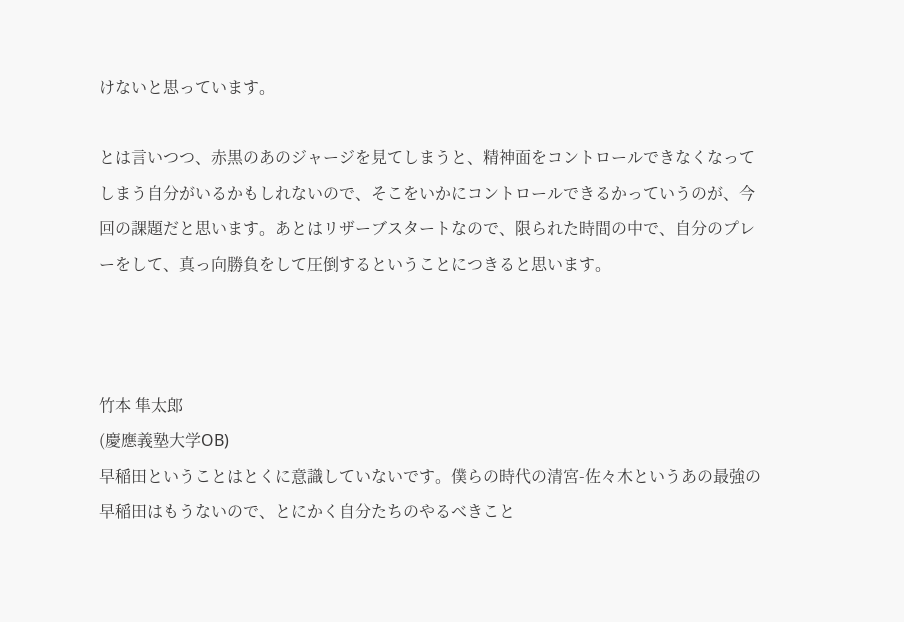けないと思っています。

とは言いつつ、赤黒のあのジャージを見てしまうと、精神面をコントロールできなくなってしまう自分がいるかもしれないので、そこをいかにコントロールできるかっていうのが、今回の課題だと思います。あとはリザーブスタートなので、限られた時間の中で、自分のプレーをして、真っ向勝負をして圧倒するということにつきると思います。



竹本 隼太郎
(慶應義塾大学OB)
早稲田ということはとくに意識していないです。僕らの時代の清宮-佐々木というあの最強の早稲田はもうないので、とにかく自分たちのやるべきこと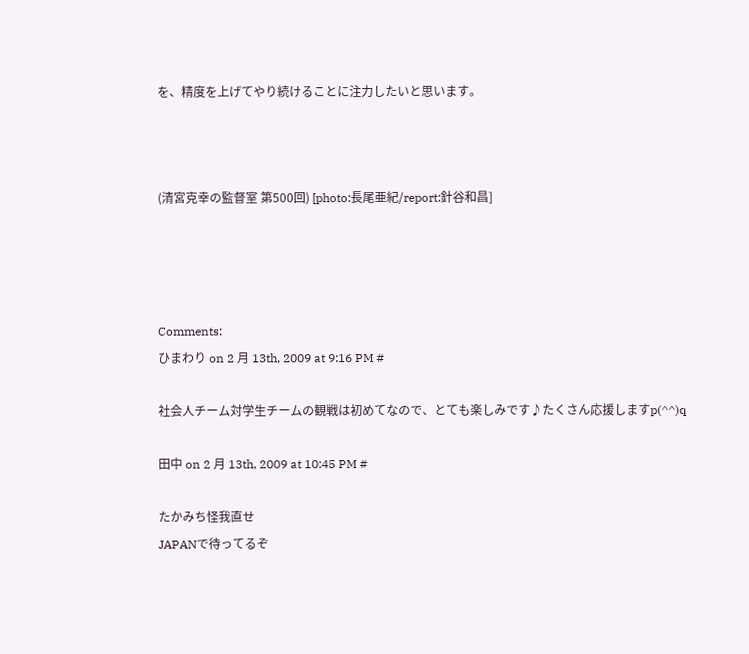を、精度を上げてやり続けることに注力したいと思います。



(清宮克幸の監督室 第500回) [photo:長尾亜紀/report:針谷和昌]




Comments:
ひまわり on 2 月 13th, 2009 at 9:16 PM #

社会人チーム対学生チームの観戦は初めてなので、とても楽しみです♪たくさん応援しますp(^^)q

田中 on 2 月 13th, 2009 at 10:45 PM #

たかみち怪我直せ
JAPANで待ってるぞ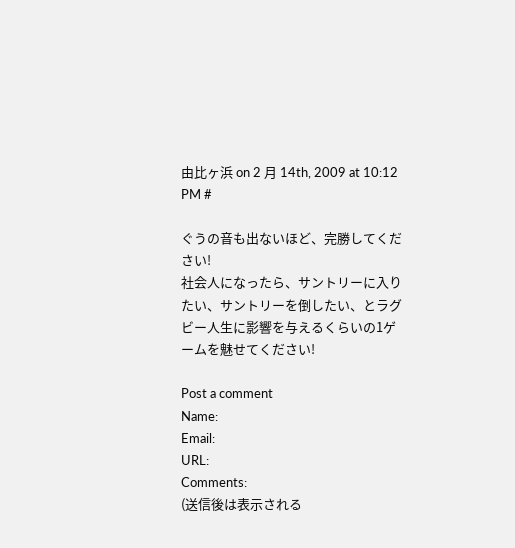由比ヶ浜 on 2 月 14th, 2009 at 10:12 PM #

ぐうの音も出ないほど、完勝してください!
社会人になったら、サントリーに入りたい、サントリーを倒したい、とラグビー人生に影響を与えるくらいの1ゲームを魅せてください!

Post a comment
Name:
Email:
URL:
Comments:
(送信後は表示される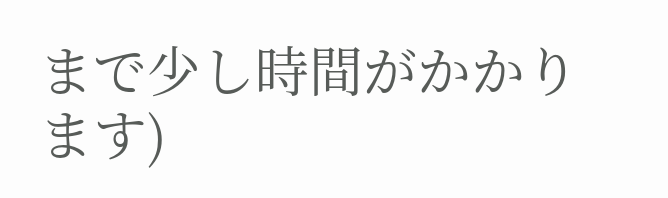まで少し時間がかかります)